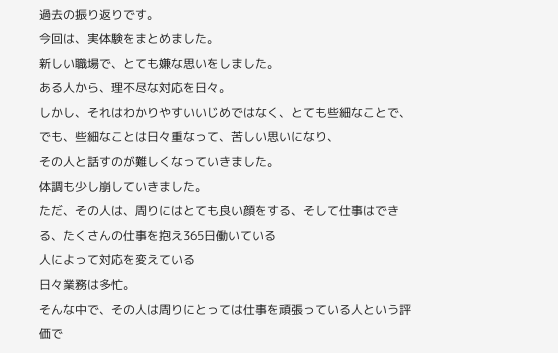過去の振り返りです。
今回は、実体験をまとめました。
新しい職場で、とても嫌な思いをしました。
ある人から、理不尽な対応を日々。
しかし、それはわかりやすいいじめではなく、とても些細なことで、
でも、些細なことは日々重なって、苦しい思いになり、
その人と話すのが難しくなっていきました。
体調も少し崩していきました。
ただ、その人は、周りにはとても良い顔をする、そして仕事はできる、たくさんの仕事を抱え365日働いている
人によって対応を変えている
日々業務は多忙。
そんな中で、その人は周りにとっては仕事を頑張っている人という評価で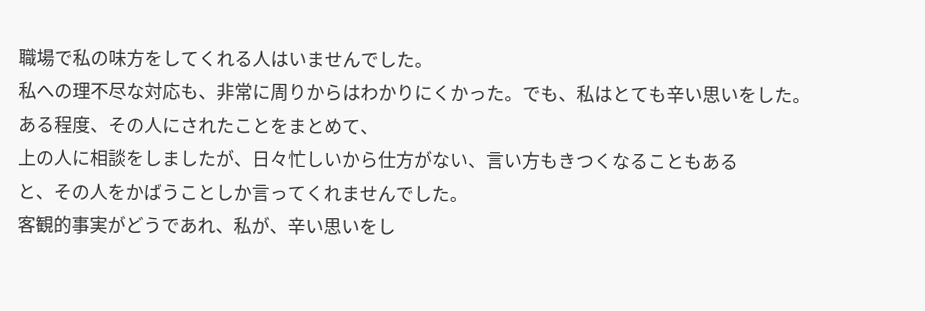職場で私の味方をしてくれる人はいませんでした。
私への理不尽な対応も、非常に周りからはわかりにくかった。でも、私はとても辛い思いをした。
ある程度、その人にされたことをまとめて、
上の人に相談をしましたが、日々忙しいから仕方がない、言い方もきつくなることもある
と、その人をかばうことしか言ってくれませんでした。
客観的事実がどうであれ、私が、辛い思いをし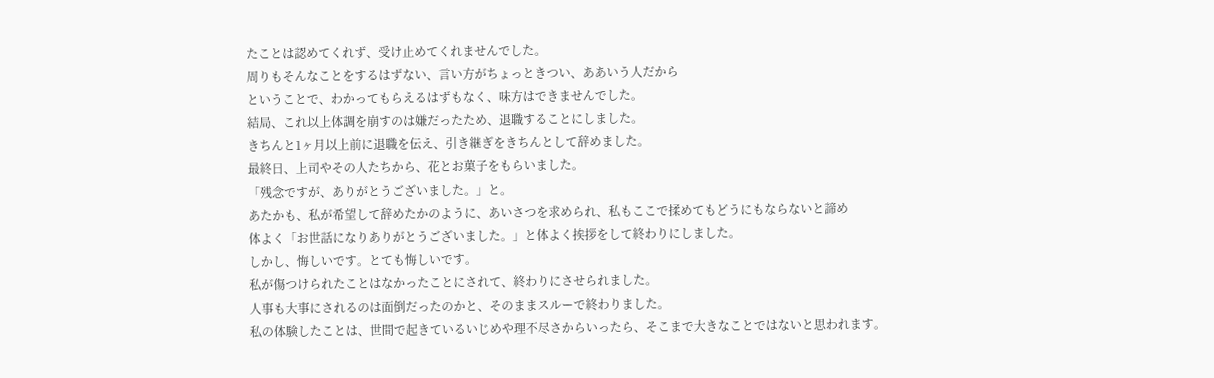たことは認めてくれず、受け止めてくれませんでした。
周りもそんなことをするはずない、言い方がちょっときつい、ああいう人だから
ということで、わかってもらえるはずもなく、味方はできませんでした。
結局、これ以上体調を崩すのは嫌だったため、退職することにしました。
きちんと1ヶ月以上前に退職を伝え、引き継ぎをきちんとして辞めました。
最終日、上司やその人たちから、花とお菓子をもらいました。
「残念ですが、ありがとうございました。」と。
あたかも、私が希望して辞めたかのように、あいさつを求められ、私もここで揉めてもどうにもならないと諦め
体よく「お世話になりありがとうございました。」と体よく挨拶をして終わりにしました。
しかし、悔しいです。とても悔しいです。
私が傷つけられたことはなかったことにされて、終わりにさせられました。
人事も大事にされるのは面倒だったのかと、そのままスルーで終わりました。
私の体験したことは、世間で起きているいじめや理不尽さからいったら、そこまで大きなことではないと思われます。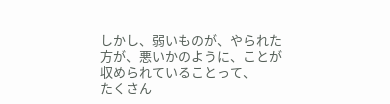しかし、弱いものが、やられた方が、悪いかのように、ことが収められていることって、
たくさん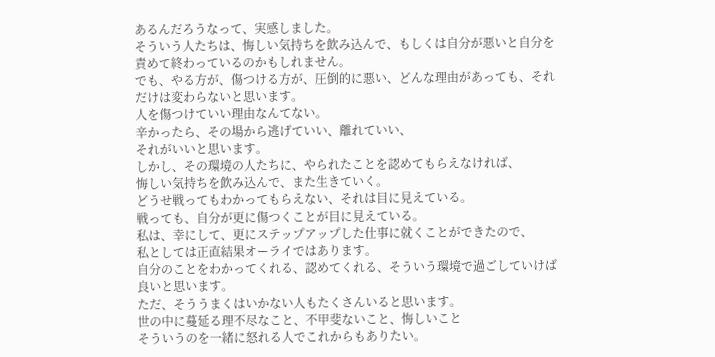あるんだろうなって、実感しました。
そういう人たちは、悔しい気持ちを飲み込んで、もしくは自分が悪いと自分を責めて終わっているのかもしれません。
でも、やる方が、傷つける方が、圧倒的に悪い、どんな理由があっても、それだけは変わらないと思います。
人を傷つけていい理由なんてない。
辛かったら、その場から逃げていい、離れていい、
それがいいと思います。
しかし、その環境の人たちに、やられたことを認めてもらえなければ、
悔しい気持ちを飲み込んで、また生きていく。
どうせ戦ってもわかってもらえない、それは目に見えている。
戦っても、自分が更に傷つくことが目に見えている。
私は、幸にして、更にステップアップした仕事に就くことができたので、
私としては正直結果オーライではあります。
自分のことをわかってくれる、認めてくれる、そういう環境で過ごしていけば良いと思います。
ただ、そううまくはいかない人もたくさんいると思います。
世の中に蔓延る理不尽なこと、不甲斐ないこと、悔しいこと
そういうのを一緒に怒れる人でこれからもありたい。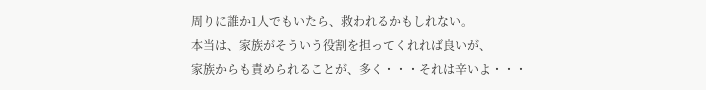周りに誰か1人でもいたら、救われるかもしれない。
本当は、家族がそういう役割を担ってくれれば良いが、
家族からも責められることが、多く・・・それは辛いよ・・・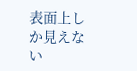表面上しか見えない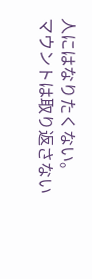人にはなりたくない。
マウントは取り返さない